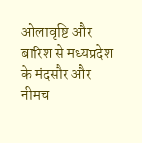ओलावृष्टि और बारिश से मध्यप्रदेश के मंदसौर और नीमच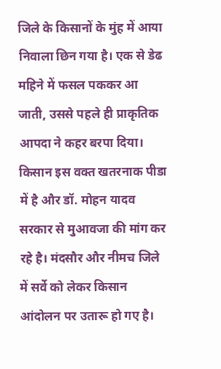जिले के किसानों के मुंह में आया निवाला छिन गया है। एक से डेढ महिने में फसल पककर आ जाती, उससे पहले ही प्राकृतिक आपदा ने कहर बरपा दिया। किसान इस वक्त खतरनाक पीडा में है और डॉ. मोहन यादव सरकार से मुआवजा की मांग कर रहे है। मंदसौर और नीमच जिले में सर्वे को लेकर किसान आंदोलन पर उतारू हो गए है।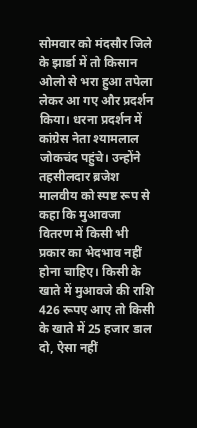सोमवार को मंदसौर जिले के झार्डा में तो किसान ओलो से भरा हुआ तपेला लेकर आ गए और प्रदर्शन किया। धरना प्रदर्शन में कांग्रेस नेता श्यामलाल जोकचंद पहुंचे। उन्होंने तहसीलदार ब्रजेश मालवीय को स्पष्ट रूप से कहा कि मुआवजा वितरण में किसी भी प्रकार का भेदभाव नहीं होना चाहिए। किसी के खाते में मुआवजे की राशि 426 रूपए आए तो किसी के खाते में 25 हजार डाल दो, ऐसा नहीं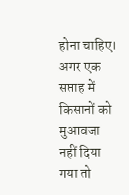होना चाहिए। अगर एक सप्ताह में किसानों को मुआवजा नहीं दिया गया तो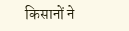किसानों ने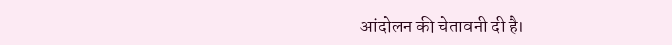आंदोलन की चेतावनी दी है।